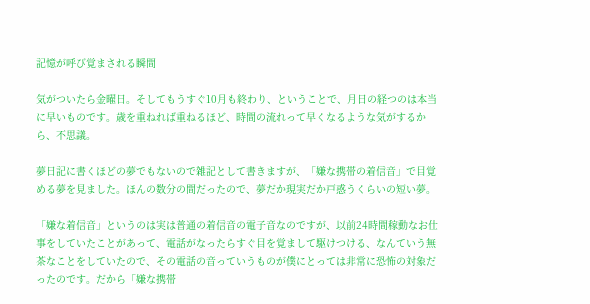記憶が呼び覚まされる瞬間

気がついたら金曜日。そしてもうすぐ10月も終わり、ということで、月日の経つのは本当に早いものです。歳を重ねれば重ねるほど、時間の流れって早くなるような気がするから、不思議。

夢日記に書くほどの夢でもないので雑記として書きますが、「嫌な携帯の着信音」で目覚める夢を見ました。ほんの数分の間だったので、夢だか現実だか戸惑うくらいの短い夢。

「嫌な着信音」というのは実は普通の着信音の電子音なのですが、以前24時間稼動なお仕事をしていたことがあって、電話がなったらすぐ目を覚まして駆けつける、なんていう無茶なことをしていたので、その電話の音っていうものが僕にとっては非常に恐怖の対象だったのです。だから「嫌な携帯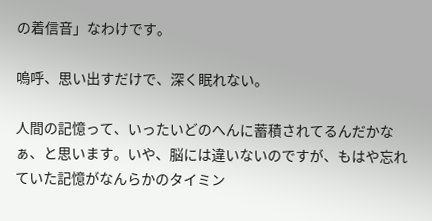の着信音」なわけです。

嗚呼、思い出すだけで、深く眠れない。

人間の記憶って、いったいどのへんに蓄積されてるんだかなぁ、と思います。いや、脳には違いないのですが、もはや忘れていた記憶がなんらかのタイミン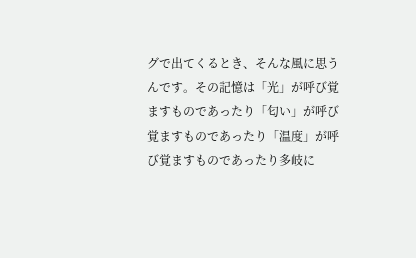グで出てくるとき、そんな風に思うんです。その記憶は「光」が呼び覚ますものであったり「匂い」が呼び覚ますものであったり「温度」が呼び覚ますものであったり多岐に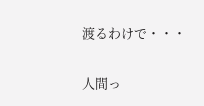渡るわけで・・・

人間っ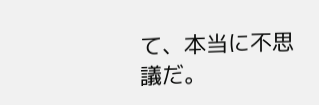て、本当に不思議だ。